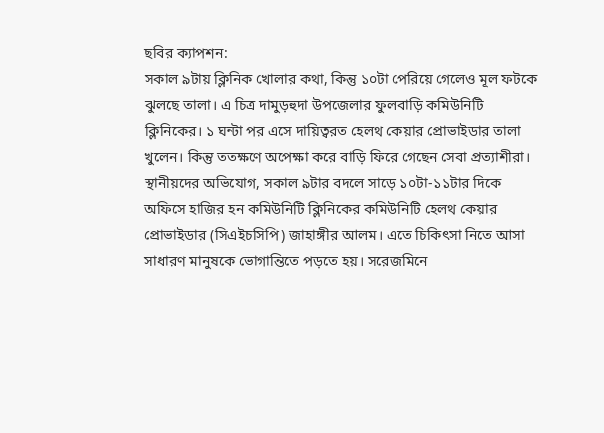ছবির ক্যাপশন:
সকাল ৯টায় ক্লিনিক খোলার কথা, কিন্তু ১০টা পেরিয়ে গেলেও মূল ফটকে ঝুলছে তালা। এ চিত্র দামুড়হুদা উপজেলার ফুলবাড়ি কমিউনিটি ক্লিনিকের। ১ ঘন্টা পর এসে দায়িত্বরত হেলথ কেয়ার প্রোভাইডার তালা খুলেন। কিন্তু ততক্ষণে অপেক্ষা করে বাড়ি ফিরে গেছেন সেবা প্রত্যাশীরা। স্থানীয়দের অভিযোগ, সকাল ৯টার বদলে সাড়ে ১০টা-১১টার দিকে অফিসে হাজির হন কমিউনিটি ক্লিনিকের কমিউনিটি হেলথ কেয়ার প্রোভাইডার (সিএইচসিপি) জাহাঙ্গীর আলম। এতে চিকিৎসা নিতে আসা সাধারণ মানুষকে ভোগান্তিতে পড়তে হয়। সরেজমিনে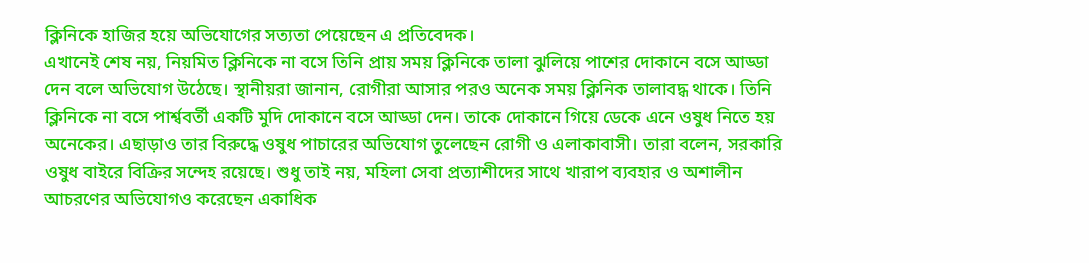ক্লিনিকে হাজির হয়ে অভিযোগের সত্যতা পেয়েছেন এ প্রতিবেদক।
এখানেই শেষ নয়, নিয়মিত ক্লিনিকে না বসে তিনি প্রায় সময় ক্লিনিকে তালা ঝুলিয়ে পাশের দোকানে বসে আড্ডা দেন বলে অভিযোগ উঠেছে। স্থানীয়রা জানান, রোগীরা আসার পরও অনেক সময় ক্লিনিক তালাবদ্ধ থাকে। তিনি ক্লিনিকে না বসে পার্শ্ববর্তী একটি মুদি দোকানে বসে আড্ডা দেন। তাকে দোকানে গিয়ে ডেকে এনে ওষুধ নিতে হয় অনেকের। এছাড়াও তার বিরুদ্ধে ওষুধ পাচারের অভিযোগ তুলেছেন রোগী ও এলাকাবাসী। তারা বলেন, সরকারি ওষুধ বাইরে বিক্রির সন্দেহ রয়েছে। শুধু তাই নয়, মহিলা সেবা প্রত্যাশীদের সাথে খারাপ ব্যবহার ও অশালীন আচরণের অভিযোগও করেছেন একাধিক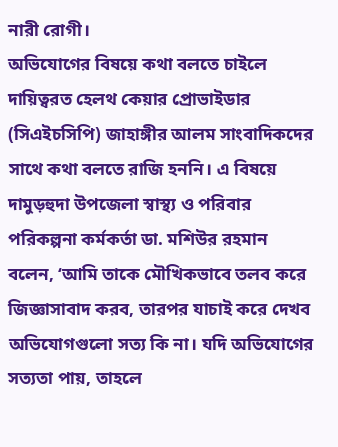নারী রোগী।
অভিযোগের বিষয়ে কথা বলতে চাইলে দায়িত্বরত হেলথ কেয়ার প্রোভাইডার (সিএইচসিপি) জাহাঙ্গীর আলম সাংবাদিকদের সাথে কথা বলতে রাজি হননি। এ বিষয়ে দামুড়হুদা উপজেলা স্বাস্থ্য ও পরিবার পরিকল্পনা কর্মকর্তা ডা. মশিউর রহমান বলেন, ‘আমি তাকে মৌখিকভাবে তলব করে জিজ্ঞাসাবাদ করব, তারপর যাচাই করে দেখব অভিযোগগুলো সত্য কি না। যদি অভিযোগের সত্যতা পায়, তাহলে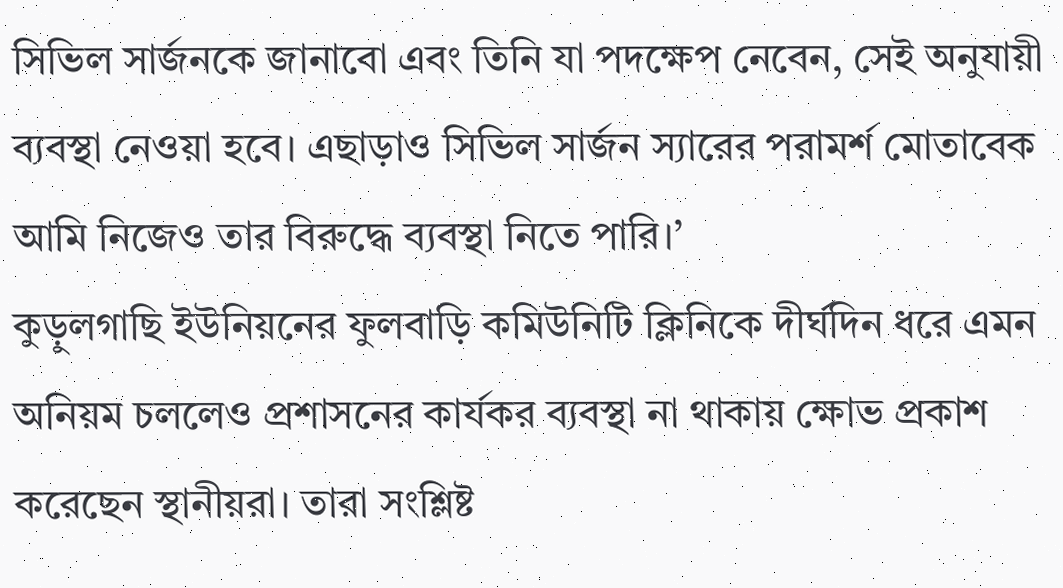সিভিল সার্জনকে জানাবো এবং তিনি যা পদক্ষেপ নেবেন, সেই অনুযায়ী ব্যবস্থা নেওয়া হবে। এছাড়াও সিভিল সার্জন স্যারের পরামর্শ মোতাবেক আমি নিজেও তার বিরুদ্ধে ব্যবস্থা নিতে পারি।’
কুড়ুলগাছি ইউনিয়নের ফুলবাড়ি কমিউনিটি ক্লিনিকে দীর্ঘদিন ধরে এমন অনিয়ম চললেও প্রশাসনের কার্যকর ব্যবস্থা না থাকায় ক্ষোভ প্রকাশ করেছেন স্থানীয়রা। তারা সংশ্লিষ্ট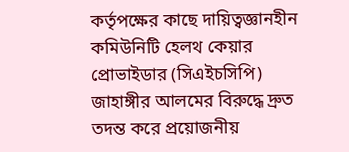কর্তৃপক্ষের কাছে দায়িত্বজ্ঞানহীন কমিউনিটি হেলথ কেয়ার প্রোভাইডার (সিএইচসিপি) জাহাঙ্গীর আলমের বিরুদ্ধে দ্রুত তদন্ত করে প্রয়োজনীয়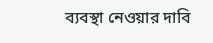ব্যবস্থা নেওয়ার দাবি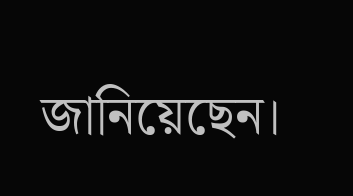জানিয়েছেন।